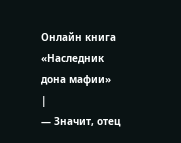Онлайн книга «Наследник дона мафии»
|
— Значит, отец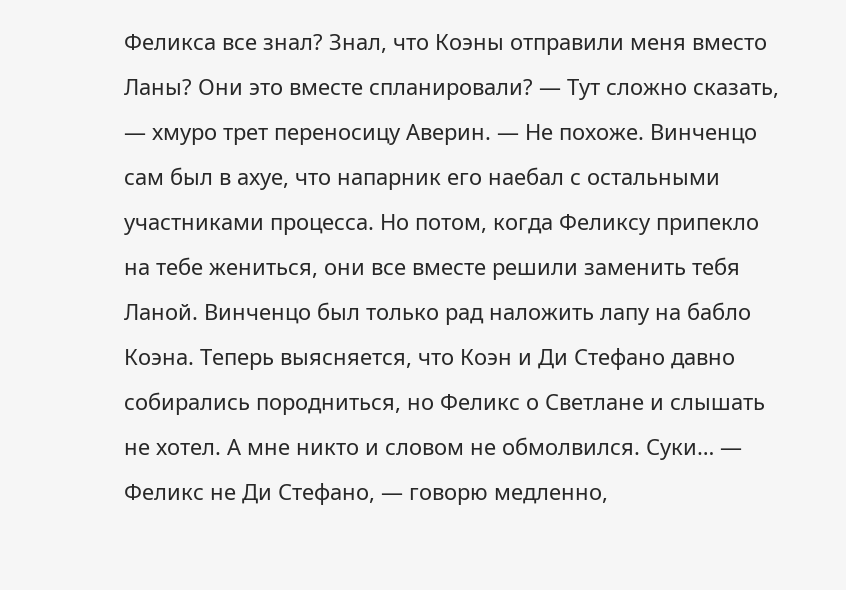Феликса все знал? Знал, что Коэны отправили меня вместо Ланы? Они это вместе спланировали? — Тут сложно сказать, — хмуро трет переносицу Аверин. — Не похоже. Винченцо сам был в ахуе, что напарник его наебал с остальными участниками процесса. Но потом, когда Феликсу припекло на тебе жениться, они все вместе решили заменить тебя Ланой. Винченцо был только рад наложить лапу на бабло Коэна. Теперь выясняется, что Коэн и Ди Стефано давно собирались породниться, но Феликс о Светлане и слышать не хотел. А мне никто и словом не обмолвился. Суки… — Феликс не Ди Стефано, — говорю медленно,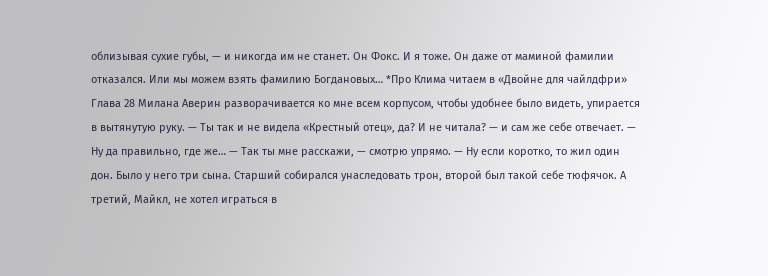облизывая сухие губы, — и никогда им не станет. Он Фокс. И я тоже. Он даже от маминой фамилии отказался. Или мы можем взять фамилию Богдановых… *Про Клима читаем в «Двойне для чайлдфри» Глава 28 Милана Аверин разворачивается ко мне всем корпусом, чтобы удобнее было видеть, упирается в вытянутую руку. — Ты так и не видела «Крестный отец», да? И не читала? — и сам же себе отвечает. — Ну да правильно, где же… — Так ты мне расскажи, — смотрю упрямо. — Ну если коротко, то жил один дон. Было у него три сына. Старший собирался унаследовать трон, второй был такой себе тюфячок. А третий, Майкл, не хотел играться в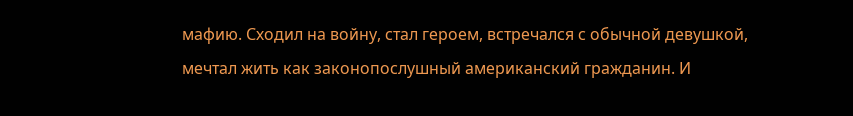мафию. Сходил на войну, стал героем, встречался с обычной девушкой, мечтал жить как законопослушный американский гражданин. И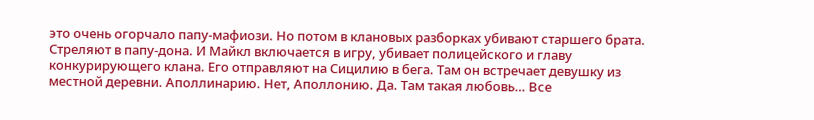это очень огорчало папу-мафиози. Но потом в клановых разборках убивают старшего брата. Стреляют в папу-дона. И Майкл включается в игру, убивает полицейского и главу конкурирующего клана. Его отправляют на Сицилию в бега. Там он встречает девушку из местной деревни. Аполлинарию. Нет, Аполлонию. Да. Там такая любовь… Все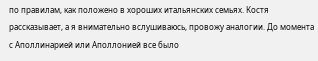по правилам, как положено в хороших итальянских семьях. Костя рассказывает, а я внимательно вслушиваюсь, провожу аналогии. До момента с Аполлинарией или Аполлонией все было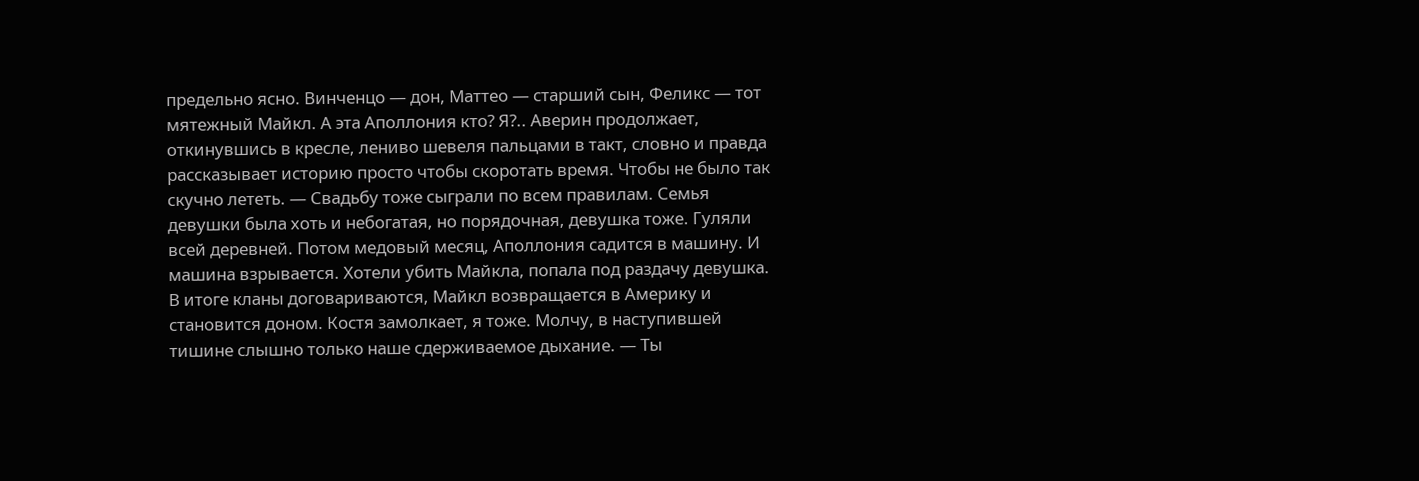предельно ясно. Винченцо — дон, Маттео — старший сын, Феликс — тот мятежный Майкл. А эта Аполлония кто? Я?.. Аверин продолжает, откинувшись в кресле, лениво шевеля пальцами в такт, словно и правда рассказывает историю просто чтобы скоротать время. Чтобы не было так скучно лететь. — Свадьбу тоже сыграли по всем правилам. Семья девушки была хоть и небогатая, но порядочная, девушка тоже. Гуляли всей деревней. Потом медовый месяц, Аполлония садится в машину. И машина взрывается. Хотели убить Майкла, попала под раздачу девушка. В итоге кланы договариваются, Майкл возвращается в Америку и становится доном. Костя замолкает, я тоже. Молчу, в наступившей тишине слышно только наше сдерживаемое дыхание. — Ты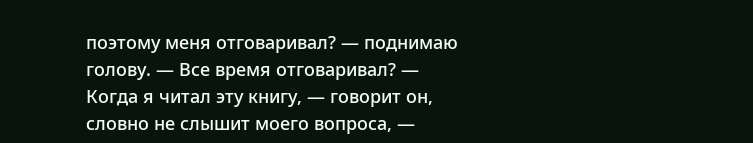поэтому меня отговаривал? — поднимаю голову. — Все время отговаривал? — Когда я читал эту книгу, — говорит он, словно не слышит моего вопроса, —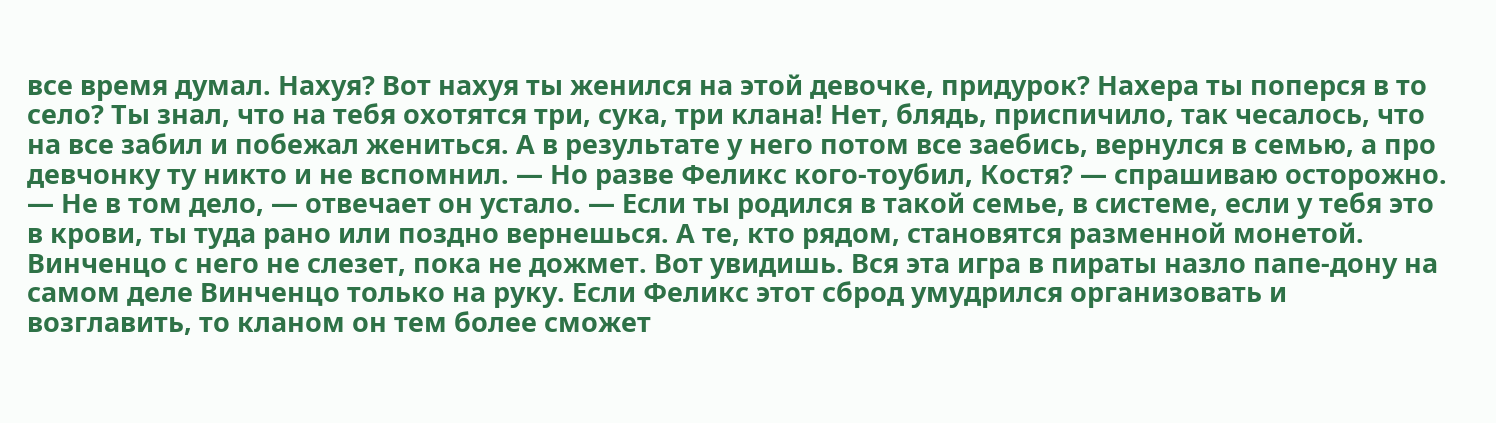все время думал. Нахуя? Вот нахуя ты женился на этой девочке, придурок? Нахера ты поперся в то село? Ты знал, что на тебя охотятся три, сука, три клана! Нет, блядь, приспичило, так чесалось, что на все забил и побежал жениться. А в результате у него потом все заебись, вернулся в семью, а про девчонку ту никто и не вспомнил. — Но разве Феликс кого-тоубил, Костя? — спрашиваю осторожно. — Не в том дело, — отвечает он устало. — Если ты родился в такой семье, в системе, если у тебя это в крови, ты туда рано или поздно вернешься. А те, кто рядом, становятся разменной монетой. Винченцо с него не слезет, пока не дожмет. Вот увидишь. Вся эта игра в пираты назло папе-дону на самом деле Винченцо только на руку. Если Феликс этот сброд умудрился организовать и возглавить, то кланом он тем более сможет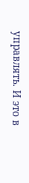управлять. И это в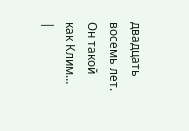двадцать восемь лет. Он такой как Клим… |